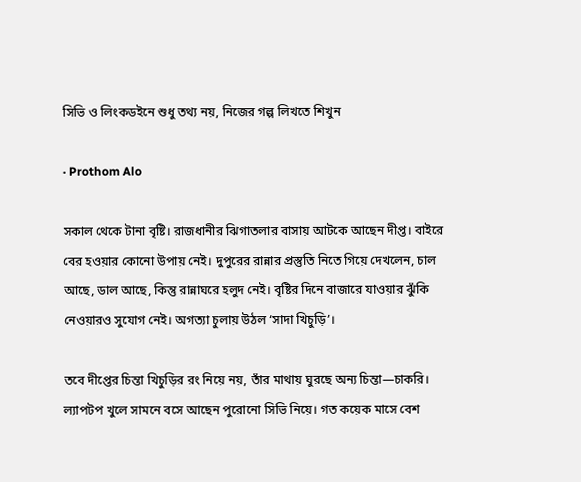সিভি ও লিংকডইনে শুধু তথ্য নয়, নিজের গল্প লিখতে শিখুন

· Prothom Alo

সকাল থেকে টানা বৃষ্টি। রাজধানীর ঝিগাতলার বাসায় আটকে আছেন দীপ্ত। বাইরে বের হওয়ার কোনো উপায় নেই। দুপুরের রান্নার প্রস্তুতি নিতে গিয়ে দেখলেন, চাল আছে, ডাল আছে, কিন্তু রান্নাঘরে হলুদ নেই। বৃষ্টির দিনে বাজারে যাওয়ার ঝুঁকি নেওয়ারও সুযোগ নেই। অগত্যা চুলায় উঠল ‘সাদা খিচুড়ি’।

তবে দীপ্তের চিন্তা খিচুড়ির রং নিয়ে নয়, তাঁর মাথায় ঘুরছে অন্য চিন্তা—চাকরি। ল্যাপটপ খুলে সামনে বসে আছেন পুরোনো সিভি নিয়ে। গত কয়েক মাসে বেশ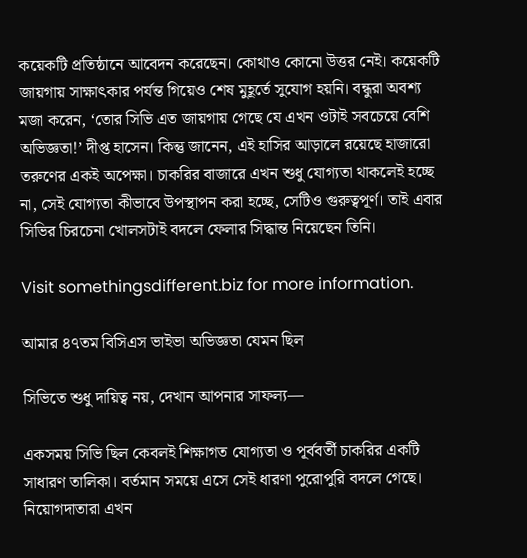কয়েকটি প্রতিষ্ঠানে আবেদন করেছেন। কোথাও কোনো উত্তর নেই। কয়েকটি জায়গায় সাক্ষাৎকার পর্যন্ত গিয়েও শেষ মুহূর্তে সুযোগ হয়নি। বন্ধুরা অবশ্য মজা করেন, ‘তোর সিভি এত জায়গায় গেছে যে এখন ওটাই সবচেয়ে বেশি অভিজ্ঞতা!’ দীপ্ত হাসেন। কিন্তু জানেন, এই হাসির আড়ালে রয়েছে হাজারো তরুণের একই অপেক্ষা। চাকরির বাজারে এখন শুধু যোগ্যতা থাকলেই হচ্ছে না, সেই যোগ্যতা কীভাবে উপস্থাপন করা হচ্ছে, সেটিও গুরুত্বপূর্ণ। তাই এবার সিভির চিরচেনা খোলসটাই বদলে ফেলার সিদ্ধান্ত নিয়েছেন তিনি।

Visit somethingsdifferent.biz for more information.

আমার ৪৭তম বিসিএস ভাইভা অভিজ্ঞতা যেমন ছিল

সিভিতে শুধু দায়িত্ব নয়, দেখান আপনার সাফল্য—

একসময় সিভি ছিল কেবলই শিক্ষাগত যোগ্যতা ও পূর্ববর্তী চাকরির একটি সাধারণ তালিকা। বর্তমান সময়ে এসে সেই ধারণা পুরোপুরি বদলে গেছে। নিয়োগদাতারা এখন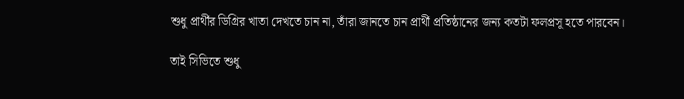শুধু প্রার্থীর ডিগ্রির খাতা দেখতে চান না, তাঁরা জানতে চান প্রার্থী প্রতিষ্ঠানের জন্য কতটা ফলপ্রসূ হতে পারবেন।

তাই সিভিতে শুধু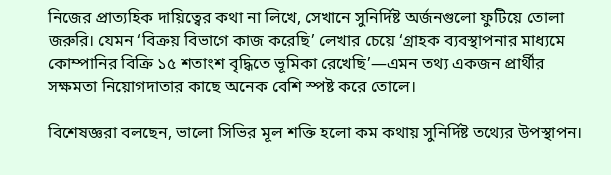নিজের প্রাত্যহিক দায়িত্বের কথা না লিখে, সেখানে সুনির্দিষ্ট অর্জনগুলো ফুটিয়ে তোলা জরুরি। যেমন ‘বিক্রয় বিভাগে কাজ করেছি’ লেখার চেয়ে ‘গ্রাহক ব্যবস্থাপনার মাধ্যমে কোম্পানির বিক্রি ১৫ শতাংশ বৃদ্ধিতে ভূমিকা রেখেছি’—এমন তথ্য একজন প্রার্থীর সক্ষমতা নিয়োগদাতার কাছে অনেক বেশি স্পষ্ট করে তোলে।

বিশেষজ্ঞরা বলছেন, ভালো সিভির মূল শক্তি হলো কম কথায় সুনির্দিষ্ট তথ্যের উপস্থাপন।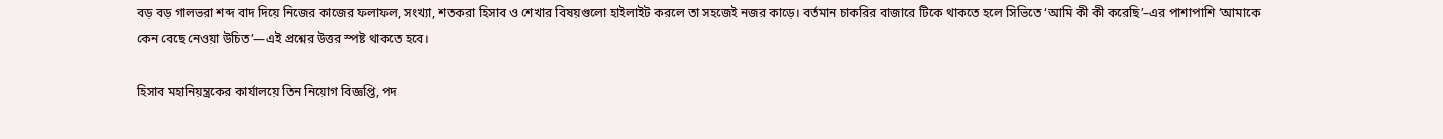বড় বড় গালভরা শব্দ বাদ দিয়ে নিজের কাজের ফলাফল, সংখ্যা, শতকরা হিসাব ও শেখার বিষয়গুলো হাইলাইট করলে তা সহজেই নজর কাড়ে। বর্তমান চাকরির বাজারে টিকে থাকতে হলে সিভিতে ‘আমি কী কী করেছি’–এর পাশাপাশি ‘আমাকে কেন বেছে নেওয়া উচিত’—এই প্রশ্নের উত্তর স্পষ্ট থাকতে হবে।

হিসাব মহানিয়ন্ত্রকের কার্যালয়ে তিন নিয়োগ বিজ্ঞপ্তি, পদ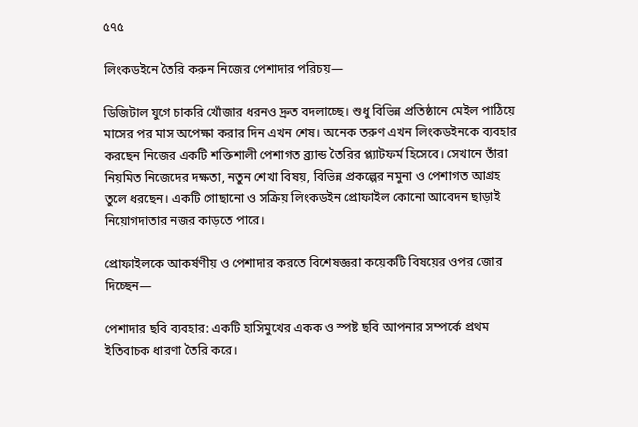৫৭৫

লিংকডইনে তৈরি করুন নিজের পেশাদার পরিচয়—

ডিজিটাল যুগে চাকরি খোঁজার ধরনও দ্রুত বদলাচ্ছে। শুধু বিভিন্ন প্রতিষ্ঠানে মেইল পাঠিয়ে মাসের পর মাস অপেক্ষা করার দিন এখন শেষ। অনেক তরুণ এখন লিংকডইনকে ব্যবহার করছেন নিজের একটি শক্তিশালী পেশাগত ব্র্যান্ড তৈরির প্ল্যাটফর্ম হিসেবে। সেখানে তাঁরা নিয়মিত নিজেদের দক্ষতা, নতুন শেখা বিষয়, বিভিন্ন প্রকল্পের নমুনা ও পেশাগত আগ্রহ তুলে ধরছেন। একটি গোছানো ও সক্রিয় লিংকডইন প্রোফাইল কোনো আবেদন ছাড়াই নিয়োগদাতার নজর কাড়তে পারে।

প্রোফাইলকে আকর্ষণীয় ও পেশাদার করতে বিশেষজ্ঞরা কয়েকটি বিষয়ের ওপর জোর দিচ্ছেন—

পেশাদার ছবি ব্যবহার: একটি হাসিমুখের একক ও স্পষ্ট ছবি আপনার সম্পর্কে প্রথম ইতিবাচক ধারণা তৈরি করে।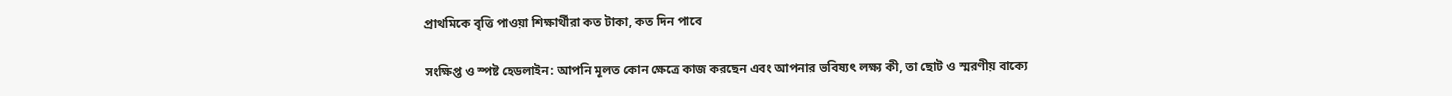প্রাথমিকে বৃত্তি পাওয়া শিক্ষার্থীরা কত টাকা, কত দিন পাবে

সংক্ষিপ্ত ও স্পষ্ট হেডলাইন: আপনি মূলত কোন ক্ষেত্রে কাজ করছেন এবং আপনার ভবিষ্যৎ লক্ষ্য কী, তা ছোট ও স্মরণীয় বাক্যে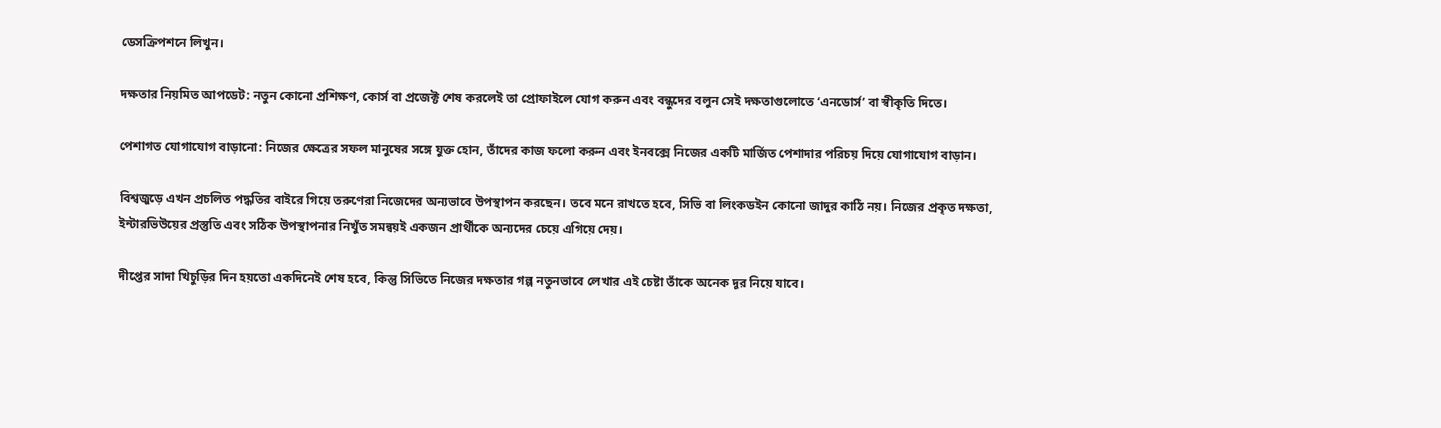ডেসক্রিপশনে লিখুন।

দক্ষতার নিয়মিত আপডেট: নতুন কোনো প্রশিক্ষণ, কোর্স বা প্রজেক্ট শেষ করলেই তা প্রোফাইলে যোগ করুন এবং বন্ধুদের বলুন সেই দক্ষতাগুলোতে ‘এনডোর্স’ বা স্বীকৃতি দিতে।

পেশাগত যোগাযোগ বাড়ানো: নিজের ক্ষেত্রের সফল মানুষের সঙ্গে যুক্ত হোন, তাঁদের কাজ ফলো করুন এবং ইনবক্সে নিজের একটি মার্জিত পেশাদার পরিচয় দিয়ে যোগাযোগ বাড়ান।

বিশ্বজুড়ে এখন প্রচলিত পদ্ধতির বাইরে গিয়ে তরুণেরা নিজেদের অন্যভাবে উপস্থাপন করছেন। তবে মনে রাখতে হবে, সিভি বা লিংকডইন কোনো জাদুর কাঠি নয়। নিজের প্রকৃত দক্ষতা, ইন্টারভিউয়ের প্রস্তুতি এবং সঠিক উপস্থাপনার নিখুঁত সমন্বয়ই একজন প্রার্থীকে অন্যদের চেয়ে এগিয়ে দেয়।

দীপ্তের সাদা খিচুড়ির দিন হয়তো একদিনেই শেষ হবে, কিন্তু সিভিতে নিজের দক্ষতার গল্প নতুনভাবে লেখার এই চেষ্টা তাঁকে অনেক দূর নিয়ে যাবে।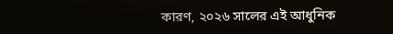কারণ, ২০২৬ সালের এই আধুনিক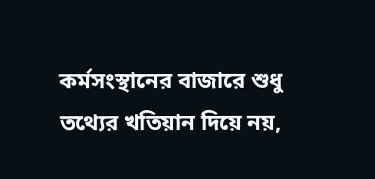কর্মসংস্থানের বাজারে শুধু তথ্যের খতিয়ান দিয়ে নয়,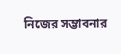নিজের সম্ভাবনার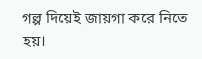গল্প দিয়েই জায়গা করে নিতে হয়।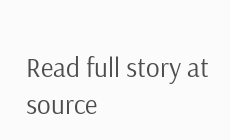Read full story at source